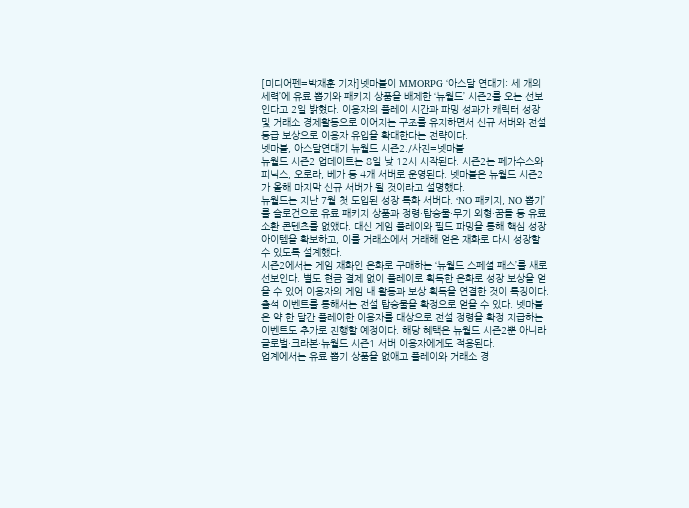[미디어펜=박재훈 기자]넷마블이 MMORPG ‘아스달 연대기: 세 개의 세력’에 유료 뽑기와 패키지 상품을 배제한 ‘뉴월드’ 시즌2를 오는 선보인다고 2일 밝혔다. 이용자의 플레이 시간과 파밍 성과가 캐릭터 성장 및 거래소 경제활동으로 이어지는 구조를 유지하면서 신규 서버와 전설 등급 보상으로 이용자 유입을 확대한다는 전략이다.
넷마블, 아스달연대기 뉴월드 시즌2./사진=넷마블
뉴월드 시즌2 업데이트는 8일 낮 12시 시작된다. 시즌2는 페가수스와 피닉스, 오로라, 베가 등 4개 서버로 운영된다. 넷마블은 뉴월드 시즌2가 올해 마지막 신규 서버가 될 것이라고 설명했다.
뉴월드는 지난 7월 첫 도입된 성장 특화 서버다. ‘NO 패키지, NO 뽑기’를 슬로건으로 유료 패키지 상품과 정령·탑승물·무기 외형·꿈돌 등 유료 소환 콘텐츠를 없앴다. 대신 게임 플레이와 필드 파밍을 통해 핵심 성장 아이템을 확보하고, 이를 거래소에서 거래해 얻은 재화로 다시 성장할 수 있도록 설계했다.
시즌2에서는 게임 재화인 은화로 구매하는 ‘뉴월드 스페셜 패스’를 새로 선보인다. 별도 현금 결제 없이 플레이로 획득한 은화로 성장 보상을 얻을 수 있어 이용자의 게임 내 활동과 보상 획득을 연결한 것이 특징이다.
출석 이벤트를 통해서는 전설 탑승물을 확정으로 얻을 수 있다. 넷마블은 약 한 달간 플레이한 이용자를 대상으로 전설 정령을 확정 지급하는 이벤트도 추가로 진행할 예정이다. 해당 혜택은 뉴월드 시즌2뿐 아니라 글로벌·크라본·뉴월드 시즌1 서버 이용자에게도 적용된다.
업계에서는 유료 뽑기 상품을 없애고 플레이와 거래소 경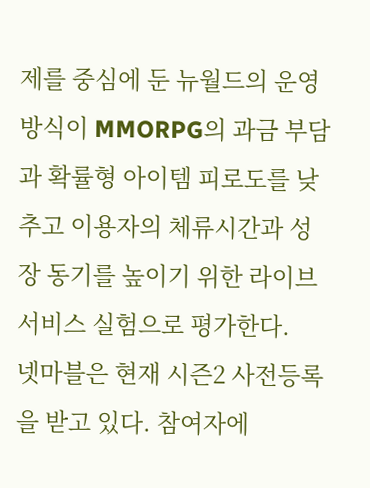제를 중심에 둔 뉴월드의 운영 방식이 MMORPG의 과금 부담과 확률형 아이템 피로도를 낮추고 이용자의 체류시간과 성장 동기를 높이기 위한 라이브 서비스 실험으로 평가한다.
넷마블은 현재 시즌2 사전등록을 받고 있다. 참여자에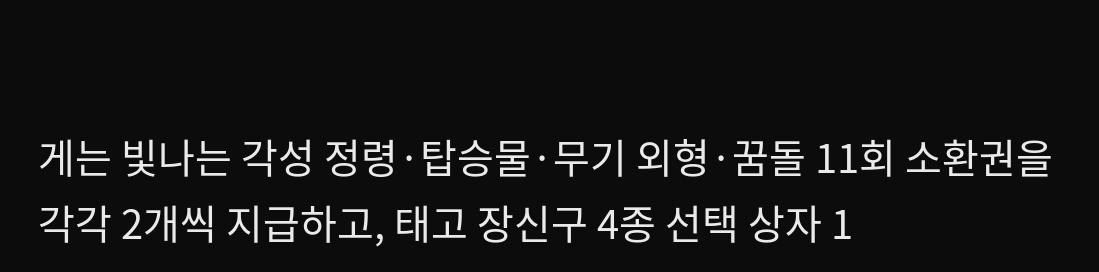게는 빛나는 각성 정령·탑승물·무기 외형·꿈돌 11회 소환권을 각각 2개씩 지급하고, 태고 장신구 4종 선택 상자 1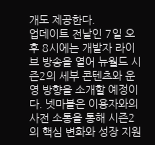개도 제공한다.
업데이트 전날인 7일 오후 8시에는 개발자 라이브 방송을 열어 뉴월드 시즌2의 세부 콘텐츠와 운영 방향을 소개할 예정이다. 넷마블은 이용자와의 사전 소통을 통해 시즌2의 핵심 변화와 성장 지원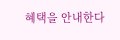혜택을 안내한다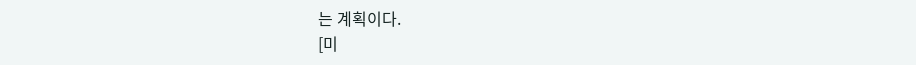는 계획이다.
[미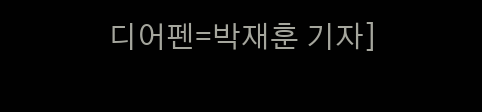디어펜=박재훈 기자]